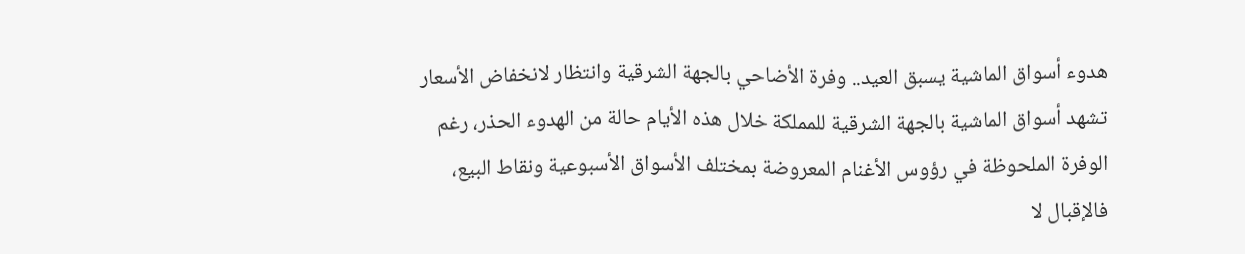هدوء أسواق الماشية يسبق العيد.. وفرة الأضاحي بالجهة الشرقية وانتظار لانخفاض الأسعار
تشهد أسواق الماشية بالجهة الشرقية للمملكة خلال هذه الأيام حالة من الهدوء الحذر، رغم الوفرة الملحوظة في رؤوس الأغنام المعروضة بمختلف الأسواق الأسبوعية ونقاط البيع، فالإقبال لا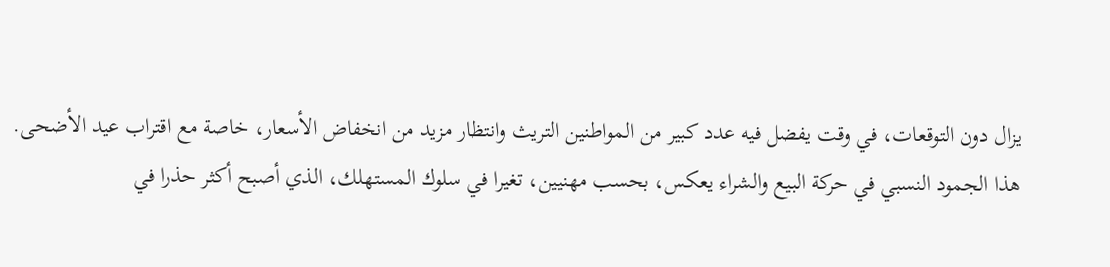يزال دون التوقعات، في وقت يفضل فيه عدد كبير من المواطنين التريث وانتظار مزيد من انخفاض الأسعار، خاصة مع اقتراب عيد الأضحى.
هذا الجمود النسبي في حركة البيع والشراء يعكس، بحسب مهنيين، تغيرا في سلوك المستهلك، الذي أصبح أكثر حذرا في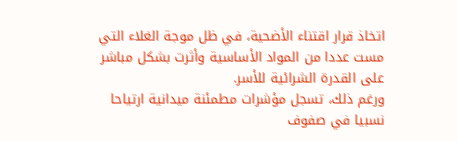اتخاذ قرار اقتناء الأضحية، في ظل موجة الغلاء التي مست عددا من المواد الأساسية وأثرت بشكل مباشر على القدرة الشرائية للأسر.
ورغم ذلك، تسجل مؤشرات مطمئنة ميدانية ارتياحا نسبيا في صفوف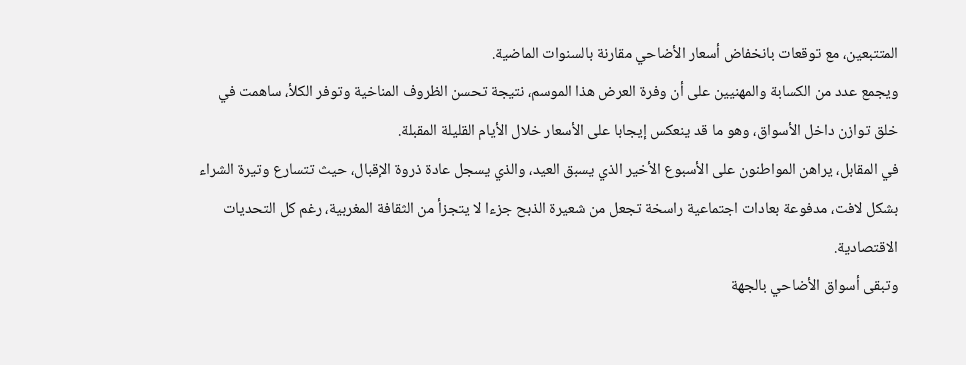المتتبعين، مع توقعات بانخفاض أسعار الأضاحي مقارنة بالسنوات الماضية.
ويجمع عدد من الكسابة والمهنيين على أن وفرة العرض هذا الموسم، نتيجة تحسن الظروف المناخية وتوفر الكلأ، ساهمت في خلق توازن داخل الأسواق، وهو ما قد ينعكس إيجابا على الأسعار خلال الأيام القليلة المقبلة.
في المقابل، يراهن المواطنون على الأسبوع الأخير الذي يسبق العيد، والذي يسجل عادة ذروة الإقبال، حيث تتسارع وتيرة الشراء بشكل لافت، مدفوعة بعادات اجتماعية راسخة تجعل من شعيرة الذبح جزءا لا يتجزأ من الثقافة المغربية، رغم كل التحديات الاقتصادية.
وتبقى أسواق الأضاحي بالجهة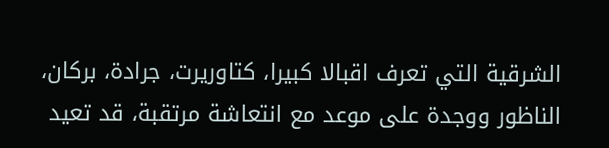الشرقية التي تعرف اقبالا كبيرا، كتاوريرت، جرادة، بركان، الناظور ووجدة على موعد مع انتعاشة مرتقبة، قد تعيد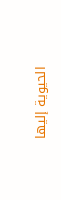الحيوية إليها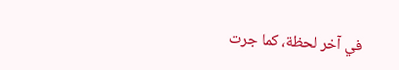في آخر لحظة، كما جرت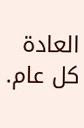العادة كل عام.